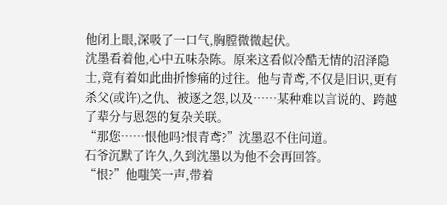他闭上眼,深吸了一口气,胸膛微微起伏。
沈墨看着他,心中五味杂陈。原来这看似冷酷无情的沼泽隐士,竟有着如此曲折惨痛的过往。他与青鸢,不仅是旧识,更有杀父(或许)之仇、被逐之怨,以及……某种难以言说的、跨越了辈分与恩怨的复杂关联。
“那您……恨他吗?恨青鸢?”沈墨忍不住问道。
石爷沉默了许久,久到沈墨以为他不会再回答。
“恨?”他嗤笑一声,带着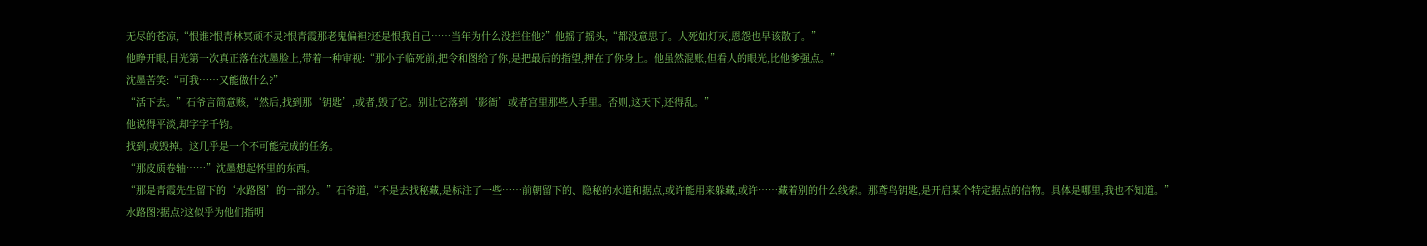无尽的苍凉,“恨谁?恨青林冥顽不灵?恨青霞那老鬼偏袒?还是恨我自己……当年为什么没拦住他?”他摇了摇头,“都没意思了。人死如灯灭,恩怨也早该散了。”
他睁开眼,目光第一次真正落在沈墨脸上,带着一种审视:“那小子临死前,把令和图给了你,是把最后的指望,押在了你身上。他虽然混账,但看人的眼光,比他爹强点。”
沈墨苦笑:“可我……又能做什么?”
“活下去。”石爷言简意赅,“然后,找到那‘钥匙’,或者,毁了它。别让它落到‘影衙’或者宫里那些人手里。否则,这天下,还得乱。”
他说得平淡,却字字千钧。
找到,或毁掉。这几乎是一个不可能完成的任务。
“那皮质卷轴……”沈墨想起怀里的东西。
“那是青霞先生留下的‘水路图’的一部分。”石爷道,“不是去找秘藏,是标注了一些……前朝留下的、隐秘的水道和据点,或许能用来躲藏,或许……藏着别的什么线索。那鸢鸟钥匙,是开启某个特定据点的信物。具体是哪里,我也不知道。”
水路图?据点?这似乎为他们指明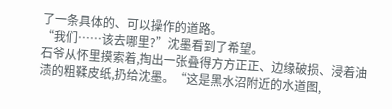了一条具体的、可以操作的道路。
“我们……该去哪里?”沈墨看到了希望。
石爷从怀里摸索着,掏出一张叠得方方正正、边缘破损、浸着油渍的粗鞣皮纸,扔给沈墨。“这是黑水沼附近的水道图,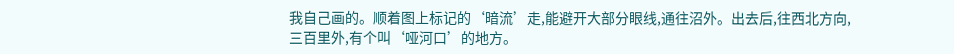我自己画的。顺着图上标记的‘暗流’走,能避开大部分眼线,通往沼外。出去后,往西北方向,三百里外,有个叫‘哑河口’的地方。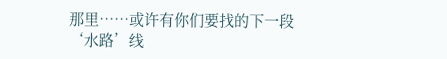那里……或许有你们要找的下一段‘水路’线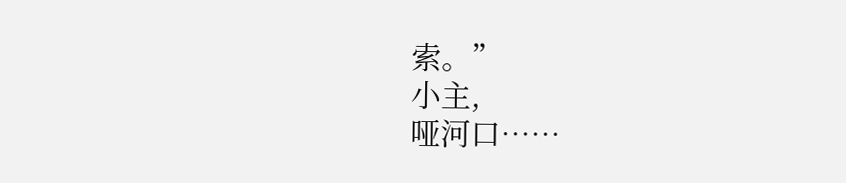索。”
小主,
哑河口……